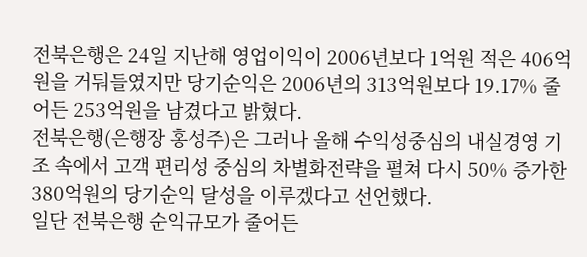전북은행은 24일 지난해 영업이익이 2006년보다 1억원 적은 406억원을 거둬들였지만 당기순익은 2006년의 313억원보다 19.17% 줄어든 253억원을 남겼다고 밝혔다.
전북은행(은행장 홍성주)은 그러나 올해 수익성중심의 내실경영 기조 속에서 고객 편리성 중심의 차별화전략을 펼쳐 다시 50% 증가한 380억원의 당기순익 달성을 이루겠다고 선언했다.
일단 전북은행 순익규모가 줄어든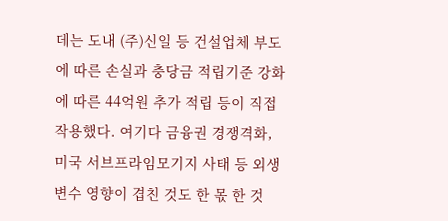데는 도내 (주)신일 등 건설업체 부도에 따른 손실과 충당금 적립기준 강화에 따른 44억원 추가 적립 등이 직접 작용했다. 여기다 금융권 경쟁격화, 미국 서브프라임모기지 사태 등 외생변수 영향이 겹친 것도 한 몫 한 것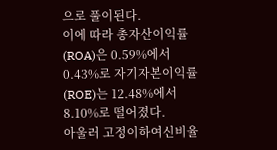으로 풀이된다.
이에 따라 총자산이익률(ROA)은 0.59%에서 0.43%로 자기자본이익률(ROE)는 12.48%에서 8.10%로 떨어졌다.
아울러 고정이하여신비율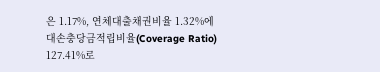은 1.17%, 연체대출채권비율 1.32%에 대손충당금적립비율(Coverage Ratio) 127.41%로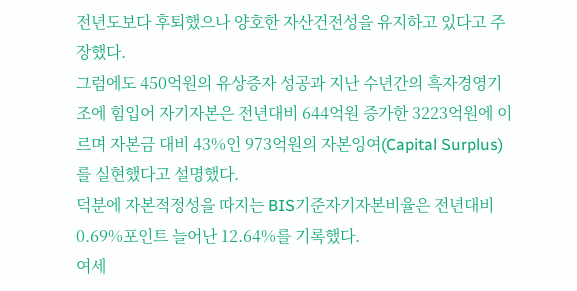전년도보다 후퇴했으나 양호한 자산건전성을 유지하고 있다고 주장했다.
그럼에도 450억원의 유상증자 성공과 지난 수년간의 흑자경영기조에 힘입어 자기자본은 전년대비 644억원 증가한 3223억원에 이르며 자본금 대비 43%인 973억원의 자본잉여(Capital Surplus)를 실현했다고 설명했다.
덕분에 자본적정성을 따지는 BIS기준자기자본비율은 전년대비 0.69%포인트 늘어난 12.64%를 기록했다.
여세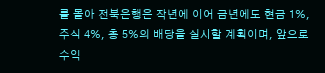를 몰아 전북은행은 작년에 이어 금년에도 현금 1%, 주식 4%, 총 5%의 배당을 실시할 계획이며, 앞으로 수익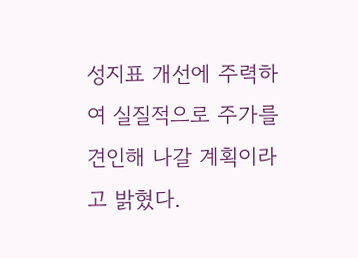성지표 개선에 주력하여 실질적으로 주가를 견인해 나갈 계획이라고 밝혔다.